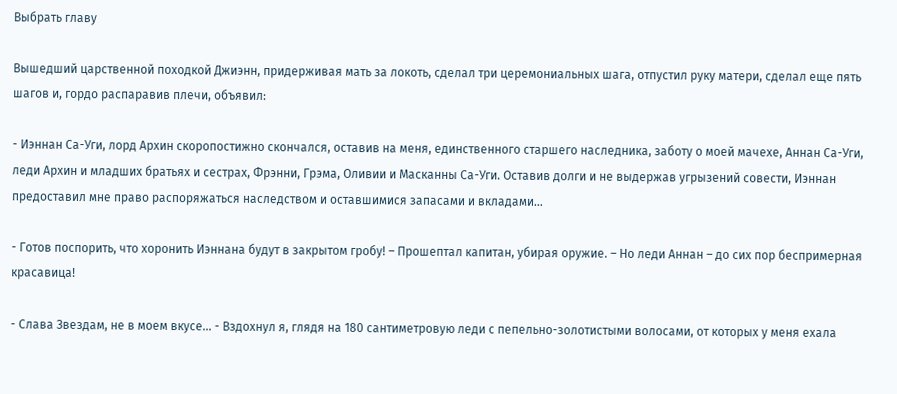Выбрать главу

Вышедший царственной походкой Джиэнн, придерживая мать за локоть, сделал три церемониальных шага, отпустил руку матери, сделал еще пять шагов и, гордо распаравив плечи, объявил:

- Иэннан Са-Уги, лорд Архин скоропостижно скончался, оставив на меня, единственного старшего наследника, заботу о моей мачехе, Аннан Са-Уги, леди Архин и младших братьях и сестрах, Фрэнни, Грэма, Оливии и Масканны Са-Уги. Оставив долги и не выдержав угрызений совести, Иэннан предоставил мне право распоряжаться наследством и оставшимися запасами и вкладами…

- Готов поспорить, что хоронить Иэннана будут в закрытом гробу! – Прошептал капитан, убирая оружие. – Но леди Аннан – до сих пор беспримерная красавица!

- Слава Звездам, не в моем вкусе… - Вздохнул я, глядя на 180 сантиметровую леди с пепельно-золотистыми волосами, от которых у меня ехала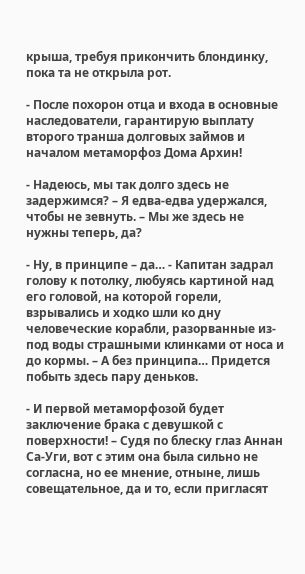крыша, требуя прикончить блондинку, пока та не открыла рот.

- После похорон отца и входа в основные наследователи, гарантирую выплату второго транша долговых займов и началом метаморфоз Дома Архин!

- Надеюсь, мы так долго здесь не задержимся? – Я едва-едва удержался, чтобы не зевнуть. – Мы же здесь не нужны теперь, да?

- Ну, в принципе – да… - Капитан задрал голову к потолку, любуясь картиной над его головой, на которой горели, взрывались и ходко шли ко дну человеческие корабли, разорванные из-под воды страшными клинками от носа и до кормы. – А без принципа… Придется побыть здесь пару деньков.

- И первой метаморфозой будет заключение брака с девушкой с поверхности! – Судя по блеску глаз Аннан Са-Уги, вот с этим она была сильно не согласна, но ее мнение, отныне, лишь совещательное, да и то, если пригласят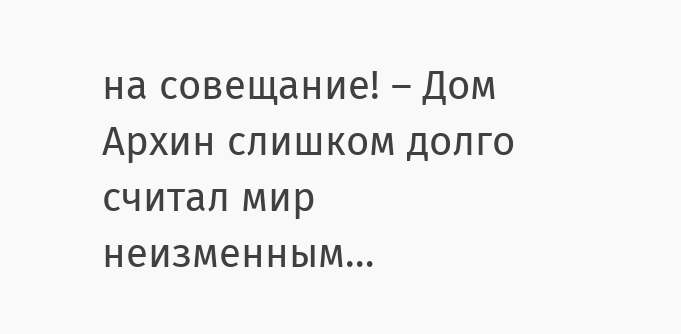на совещание! – Дом Архин слишком долго считал мир неизменным…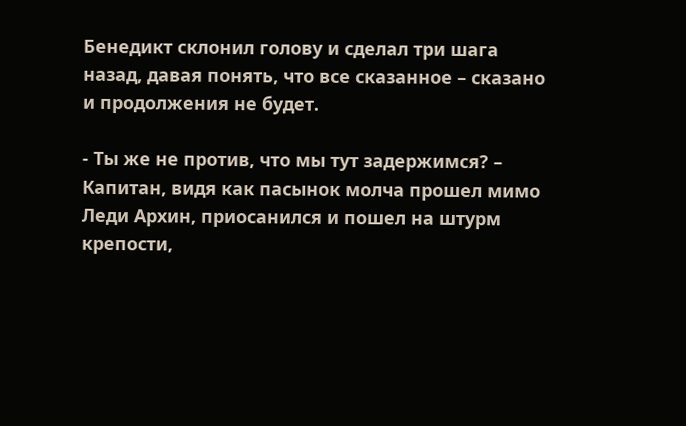Бенедикт склонил голову и сделал три шага назад, давая понять, что все сказанное – сказано и продолжения не будет.

- Ты же не против, что мы тут задержимся? – Капитан, видя как пасынок молча прошел мимо Леди Архин, приосанился и пошел на штурм крепости,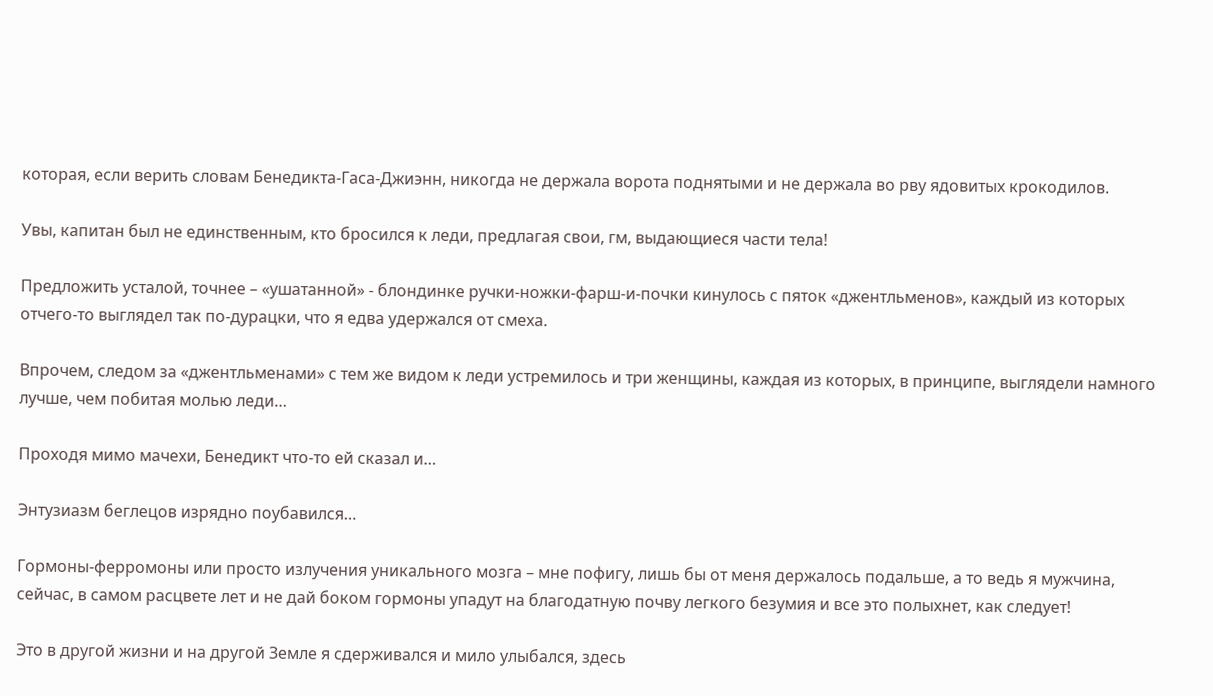которая, если верить словам Бенедикта-Гаса-Джиэнн, никогда не держала ворота поднятыми и не держала во рву ядовитых крокодилов.

Увы, капитан был не единственным, кто бросился к леди, предлагая свои, гм, выдающиеся части тела!

Предложить усталой, точнее – «ушатанной» - блондинке ручки-ножки-фарш-и-почки кинулось с пяток «джентльменов», каждый из которых отчего-то выглядел так по-дурацки, что я едва удержался от смеха.

Впрочем, следом за «джентльменами» с тем же видом к леди устремилось и три женщины, каждая из которых, в принципе, выглядели намного лучше, чем побитая молью леди…

Проходя мимо мачехи, Бенедикт что-то ей сказал и…

Энтузиазм беглецов изрядно поубавился…

Гормоны-ферромоны или просто излучения уникального мозга – мне пофигу, лишь бы от меня держалось подальше, а то ведь я мужчина, сейчас, в самом расцвете лет и не дай боком гормоны упадут на благодатную почву легкого безумия и все это полыхнет, как следует!

Это в другой жизни и на другой Земле я сдерживался и мило улыбался, здесь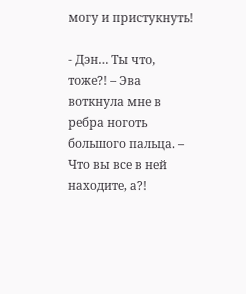могу и пристукнуть!

- Дэн… Ты что, тоже?! – Эва воткнула мне в ребра ноготь большого пальца. – Что вы все в ней находите, а?!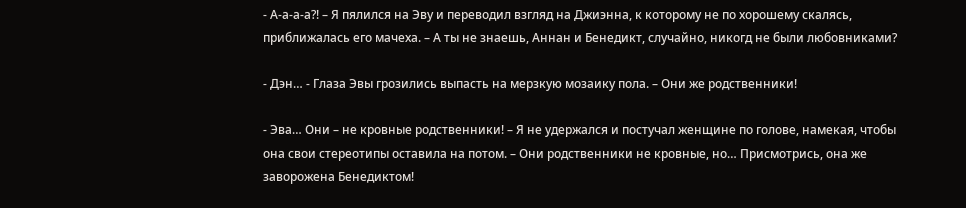- А-а-а-а?! – Я пялился на Эву и переводил взгляд на Джиэнна, к которому не по хорошему скалясь, приближалась его мачеха. – А ты не знаешь, Аннан и Бенедикт, случайно, никогд не были любовниками?

- Дэн… - Глаза Эвы грозились выпасть на мерзкую мозаику пола. – Они же родственники!

- Эва… Они – не кровные родственники! – Я не удержался и постучал женщине по голове, намекая, чтобы она свои стереотипы оставила на потом. – Они родственники не кровные, но… Присмотрись, она же заворожена Бенедиктом!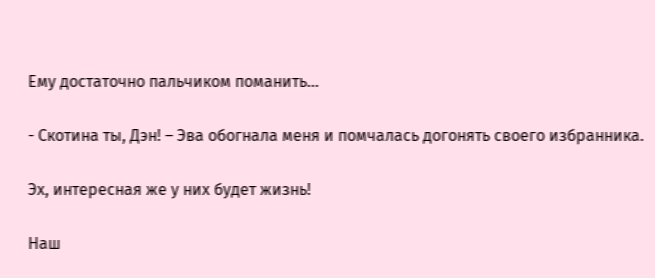Ему достаточно пальчиком поманить…

- Скотина ты, Дэн! – Эва обогнала меня и помчалась догонять своего избранника.

Эх, интересная же у них будет жизнь!

Наш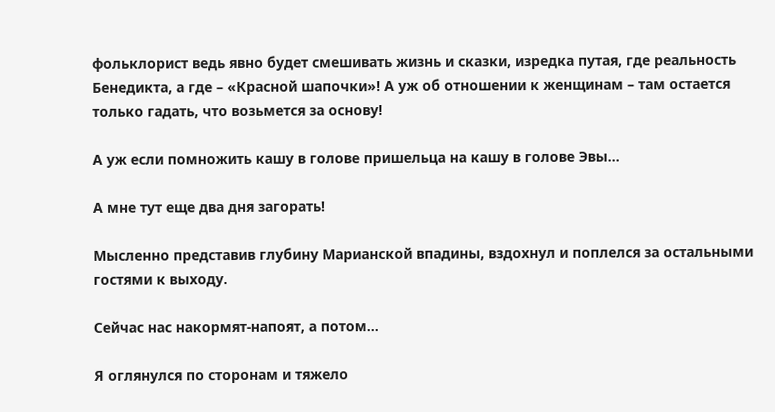фольклорист ведь явно будет смешивать жизнь и сказки, изредка путая, где реальность Бенедикта, а где – «Красной шапочки»! А уж об отношении к женщинам – там остается только гадать, что возьмется за основу!

А уж если помножить кашу в голове пришельца на кашу в голове Эвы…

А мне тут еще два дня загорать!

Мысленно представив глубину Марианской впадины, вздохнул и поплелся за остальными гостями к выходу.

Сейчас нас накормят-напоят, а потом…

Я оглянулся по сторонам и тяжело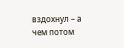вздохнул – а чем потом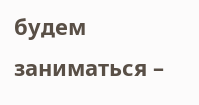будем заниматься –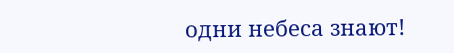одни небеса знают!